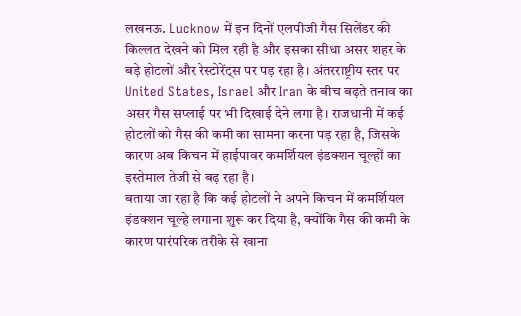लखनऊ. Lucknow में इन दिनों एलपीजी गैस सिलेंडर की किल्लत देखने को मिल रही है और इसका सीधा असर शहर के बड़े होटलों और रेस्टोरेंट्स पर पड़ रहा है। अंतरराष्ट्रीय स्तर पर United States, Israel और Iran के बीच बढ़ते तनाव का असर गैस सप्लाई पर भी दिखाई देने लगा है। राजधानी में कई होटलों को गैस की कमी का सामना करना पड़ रहा है, जिसके कारण अब किचन में हाईपावर कमर्शियल इंडक्शन चूल्हों का इस्तेमाल तेजी से बढ़ रहा है।
बताया जा रहा है कि कई होटलों ने अपने किचन में कमर्शियल इंडक्शन चूल्हे लगाना शुरू कर दिया है, क्योंकि गैस की कमी के कारण पारंपरिक तरीके से खाना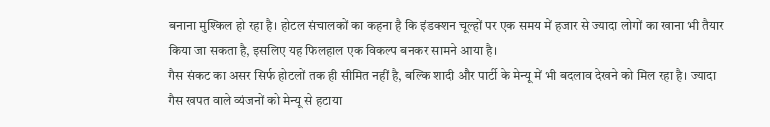बनाना मुश्किल हो रहा है। होटल संचालकों का कहना है कि इंडक्शन चूल्हों पर एक समय में हजार से ज्यादा लोगों का खाना भी तैयार किया जा सकता है, इसलिए यह फिलहाल एक विकल्प बनकर सामने आया है।
गैस संकट का असर सिर्फ होटलों तक ही सीमित नहीं है, बल्कि शादी और पार्टी के मेन्यू में भी बदलाव देखने को मिल रहा है। ज्यादा गैस खपत वाले व्यंजनों को मेन्यू से हटाया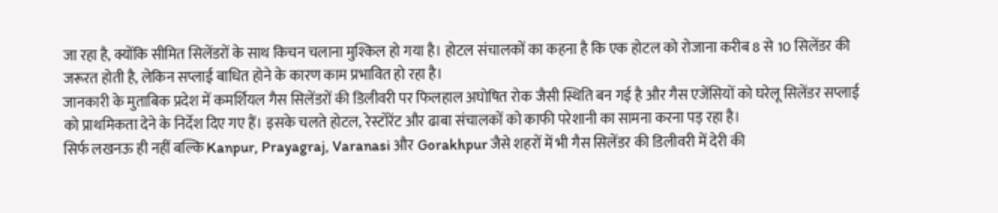जा रहा है, क्योंकि सीमित सिलेंडरों के साथ किचन चलाना मुश्किल हो गया है। होटल संचालकों का कहना है कि एक होटल को रोजाना करीब 8 से 10 सिलेंडर की जरूरत होती है, लेकिन सप्लाई बाधित होने के कारण काम प्रभावित हो रहा है।
जानकारी के मुताबिक प्रदेश में कमर्शियल गैस सिलेंडरों की डिलीवरी पर फिलहाल अघोषित रोक जैसी स्थिति बन गई है और गैस एजेंसियों को घरेलू सिलेंडर सप्लाई को प्राथमिकता देने के निर्देश दिए गए हैं। इसके चलते होटल, रेस्टोरेंट और ढाबा संचालकों को काफी परेशानी का सामना करना पड़ रहा है।
सिर्फ लखनऊ ही नहीं बल्कि Kanpur, Prayagraj, Varanasi और Gorakhpur जैसे शहरों में भी गैस सिलेंडर की डिलीवरी में देरी की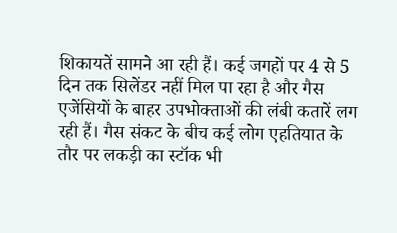शिकायतें सामने आ रही हैं। कई जगहों पर 4 से 5 दिन तक सिलेंडर नहीं मिल पा रहा है और गैस एजेंसियों के बाहर उपभोक्ताओं की लंबी कतारें लग रही हैं। गैस संकट के बीच कई लोग एहतियात के तौर पर लकड़ी का स्टॉक भी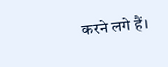करने लगे हैं।